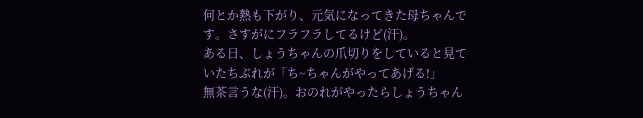何とか熱も下がり、元気になってきた母ちゃんです。さすがにフラフラしてるけど(汗)。
ある日、しょうちゃんの爪切りをしていると見ていたちぶれが「ち~ちゃんがやってあげる!」
無茶言うな(汗)。おのれがやったらしょうちゃん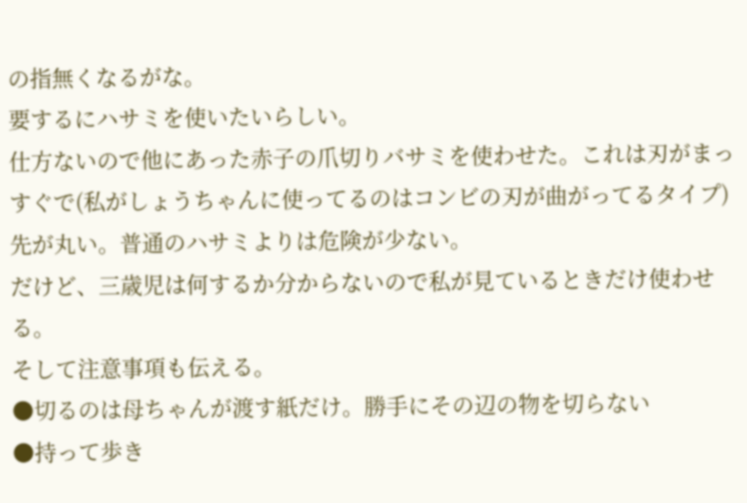の指無くなるがな。
要するにハサミを使いたいらしい。
仕方ないので他にあった赤子の爪切りバサミを使わせた。これは刃がまっすぐで(私がしょうちゃんに使ってるのはコンビの刃が曲がってるタイプ)先が丸い。普通のハサミよりは危険が少ない。
だけど、三歳児は何するか分からないので私が見ているときだけ使わせる。
そして注意事項も伝える。
●切るのは母ちゃんが渡す紙だけ。勝手にその辺の物を切らない
●持って歩き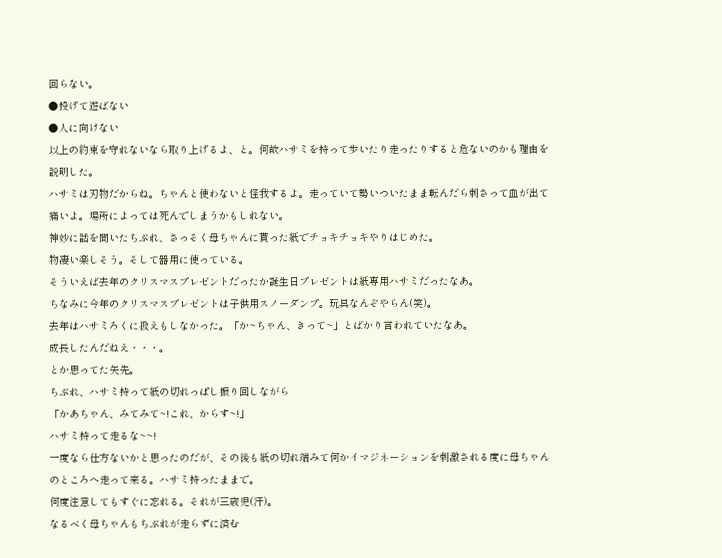回らない。
●投げて遊ばない
●人に向けない
以上の約束を守れないなら取り上げるよ、と。何故ハサミを持って歩いたり走ったりすると危ないのかも理由を説明した。
ハサミは刃物だからね。ちゃんと使わないと怪我するよ。走っていて勢いついたまま転んだら刺さって血が出て痛いよ。場所によっては死んでしまうかもしれない。
神妙に話を聞いたちぶれ、さっそく母ちゃんに貰った紙でチョキチョキやりはじめた。
物凄い楽しそう。そして器用に使っている。
そういえば去年のクリスマスプレゼントだったか誕生日プレゼントは紙専用ハサミだったなあ。
ちなみに今年のクリスマスプレゼントは子供用スノーダンプ。玩具なんぞやらん(笑)。
去年はハサミろくに扱えもしなかった。「か~ちゃん、きって~」とばかり言われていたなあ。
成長したんだねえ・・・。
とか思ってた矢先。
ちぶれ、ハサミ持って紙の切れっぱし振り回しながら
「かあちゃん、みてみて~!これ、からす~!」
ハサミ持って走るな~~!
一度なら仕方ないかと思ったのだが、その後も紙の切れ端みて何かイマジネーションを刺激される度に母ちゃんのところへ走って来る。ハサミ持ったままで。
何度注意してもすぐに忘れる。それが三歳児(汗)。
なるべく母ちゃんもちぶれが走らずに済む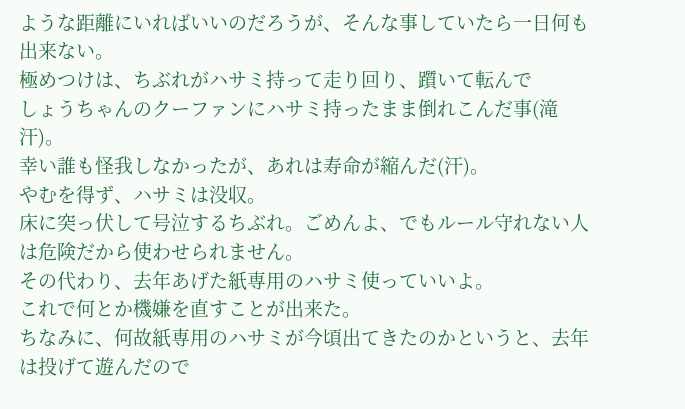ような距離にいればいいのだろうが、そんな事していたら一日何も出来ない。
極めつけは、ちぶれがハサミ持って走り回り、躓いて転んで
しょうちゃんのクーファンにハサミ持ったまま倒れこんだ事(滝汗)。
幸い誰も怪我しなかったが、あれは寿命が縮んだ(汗)。
やむを得ず、ハサミは没収。
床に突っ伏して号泣するちぶれ。ごめんよ、でもルール守れない人は危険だから使わせられません。
その代わり、去年あげた紙専用のハサミ使っていいよ。
これで何とか機嫌を直すことが出来た。
ちなみに、何故紙専用のハサミが今頃出てきたのかというと、去年は投げて遊んだので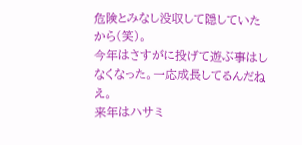危険とみなし没収して隠していたから(笑)。
今年はさすがに投げて遊ぶ事はしなくなった。一応成長してるんだねえ。
来年はハサミ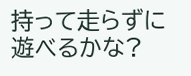持って走らずに遊べるかな?